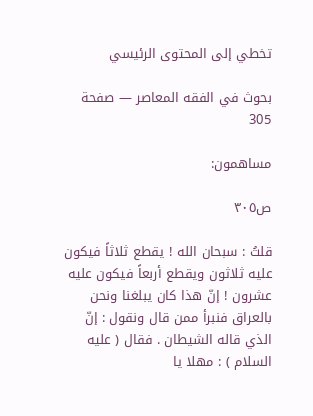تخطي إلى المحتوى الرئيسي

بحوث في الفقه المعاصر — صفحة 305

مساهمون:

ص٣٠٥

قلتُ : سبحان الله ! يقطع ثلاثاً فيكون عليه ثلاثون ويقطع أربعاً فيكون عليه عشرون ! إنّ هذا كان يبلغنا ونحن بالعراق فنبرأ ممن قال ونقول : إنّ الذي قاله الشيطان . فقال ( عليه السلام ) : مهلا يا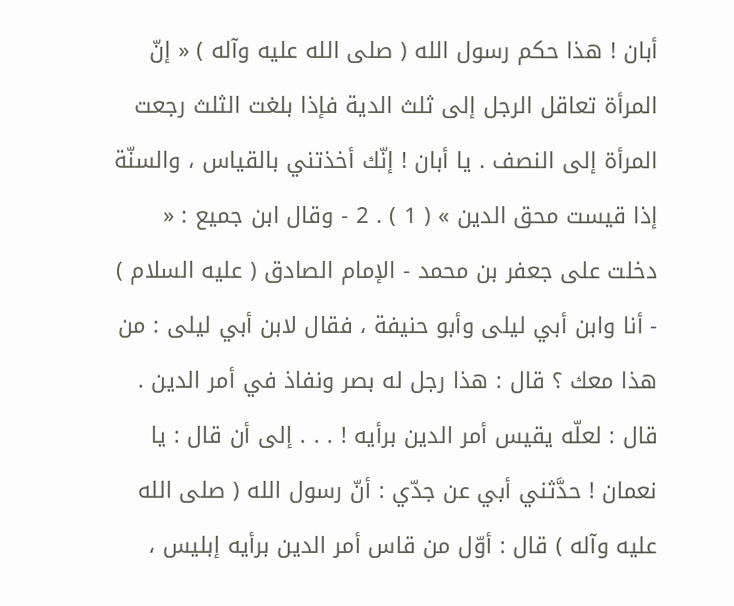أبان ! هذا حكم رسول الله ( صلى الله عليه وآله ) « إنّ المرأة تعاقل الرجل إلى ثلث الدية فإذا بلغت الثلث رجعت المرأة إلى النصف . يا أبان ! إنّك أخذتني بالقياس ، والسنّة إذا قيست محق الدين » ( 1 ) . 2 - وقال ابن جميع : « دخلت على جعفر بن محمد - الإمام الصادق ( عليه السلام ) - أنا وابن أبي ليلى وأبو حنيفة ، فقال لابن أبي ليلى : من هذا معك ؟ قال : هذا رجل له بصر ونفاذ في أمر الدين . قال : لعلّه يقيس أمر الدين برأيه ! . . . إلى أن قال : يا نعمان ! حدَّثني أبي عن جدّي : أنّ رسول الله ( صلى الله عليه وآله ) قال : أوّل من قاس أمر الدين برأيه إبليس ،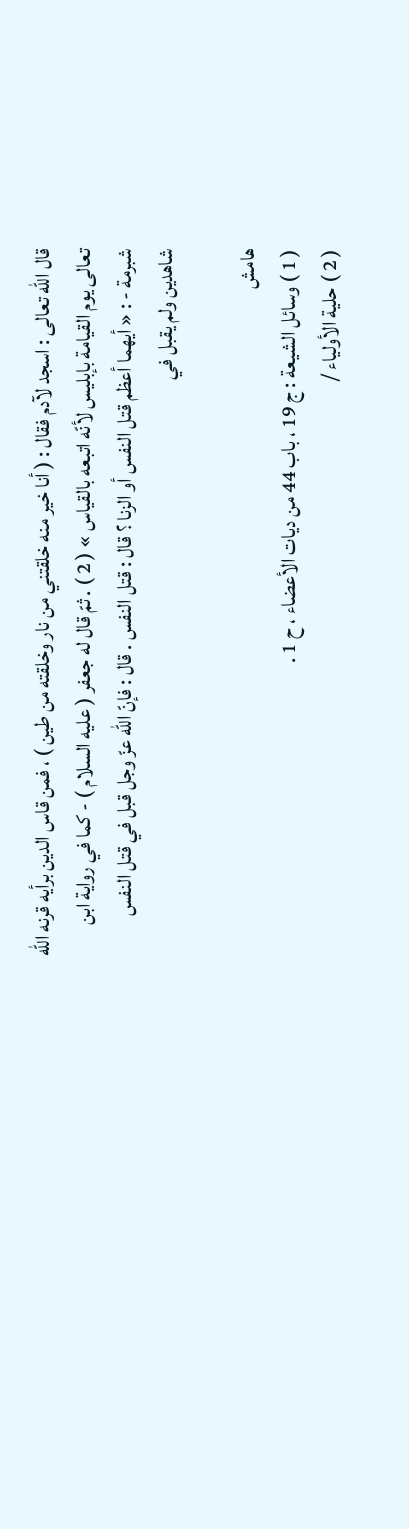قال الله تعالى : اسجد لآدم فقال : ( أنا خير منه خلقتني من نار وخلقته من طين ) ، فمن قاس الدين برأيه قرنه الله تعالى يوم القيامة بإبليس لأنّه اتبعه بالقياس » ( 2 ) . ثمّ قال له جعفر ( عليه السلام ) - كما في رواية ابن شبرمة - : « أيهما أعظم قتل النفس أو الزنا ؟ قال : قتل النفس . قال : فإنّ الله عزّ وجل قبل في قتل النفس شاهدين ولم يقبل في

هامش
( 1 ) وسائل الشيعة : ج 19 ، باب 44 من ديات الأعضاء ، ح 1 .
( 2 ) حلية الأولياء /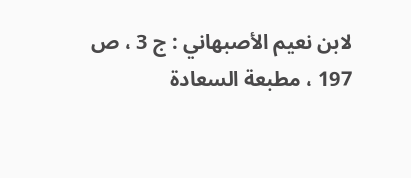لابن نعيم الأصبهاني : ج 3 ، ص 197 ، مطبعة السعادة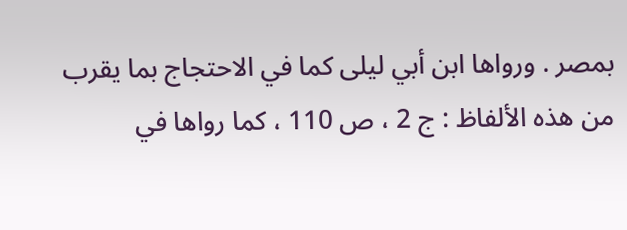بمصر . ورواها ابن أبي ليلى كما في الاحتجاج بما يقرب من هذه الألفاظ : ج 2 ، ص 110 ، كما رواها في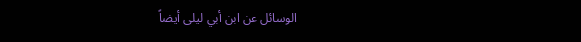الوسائل عن ابن أبي ليلى أيضاً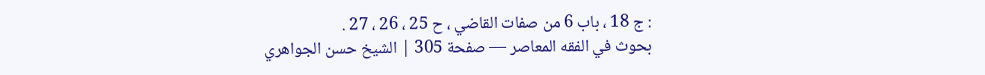: ج 18 ، باب 6 من صفات القاضي ، ح 25 ، 26 ، 27 .
بحوث في الفقه المعاصر — صفحة 305 | الشيخ حسن الجواهري